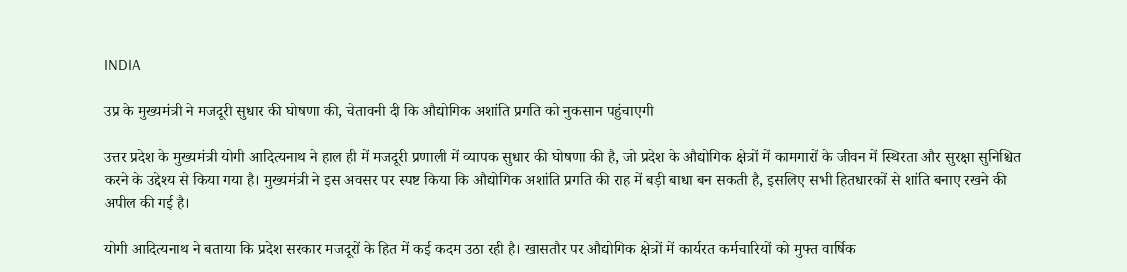INDIA

उप्र के मुख्यमंत्री ने मजदूरी सुधार की घोषणा की, चेतावनी दी कि औद्योगिक अशांति प्रगति को नुकसान पहुंचाएगी

उत्तर प्रदेश के मुख्यमंत्री योगी आदित्यनाथ ने हाल ही में मजदूरी प्रणाली में व्यापक सुधार की घोषणा की है, जो प्रदेश के औद्योगिक क्षेत्रों में कामगारों के जीवन में स्थिरता और सुरक्षा सुनिश्चित करने के उद्देश्य से किया गया है। मुख्यमंत्री ने इस अवसर पर स्पष्ट किया कि औद्योगिक अशांति प्रगति की राह में बड़ी बाधा बन सकती है, इसलिए सभी हितधारकों से शांति बनाए रखने की अपील की गई है।

योगी आदित्यनाथ ने बताया कि प्रदेश सरकार मजदूरों के हित में कई कदम उठा रही है। खासतौर पर औद्योगिक क्षेत्रों में कार्यरत कर्मचारियों को मुफ्त वार्षिक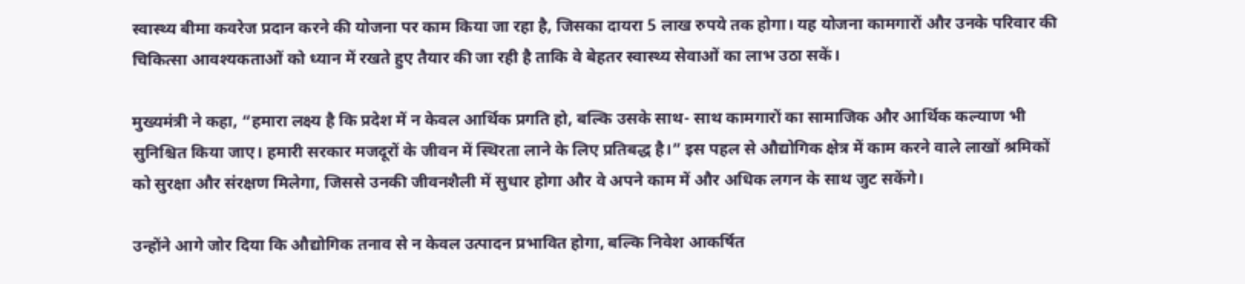स्वास्थ्य बीमा कवरेज प्रदान करने की योजना पर काम किया जा रहा है, जिसका दायरा 5 लाख रुपये तक होगा। यह योजना कामगारों और उनके परिवार की चिकित्सा आवश्यकताओं को ध्यान में रखते हुए तैयार की जा रही है ताकि वे बेहतर स्वास्थ्य सेवाओं का लाभ उठा सकें।

मुख्यमंत्री ने कहा, “हमारा लक्ष्य है कि प्रदेश में न केवल आर्थिक प्रगति हो, बल्कि उसके साथ- साथ कामगारों का सामाजिक और आर्थिक कल्याण भी सुनिश्चित किया जाए। हमारी सरकार मजदूरों के जीवन में स्थिरता लाने के लिए प्रतिबद्ध है।” इस पहल से औद्योगिक क्षेत्र में काम करने वाले लाखों श्रमिकों को सुरक्षा और संरक्षण मिलेगा, जिससे उनकी जीवनशैली में सुधार होगा और वे अपने काम में और अधिक लगन के साथ जुट सकेंगे।

उन्होंने आगे जोर दिया कि औद्योगिक तनाव से न केवल उत्पादन प्रभावित होगा, बल्कि निवेश आकर्षित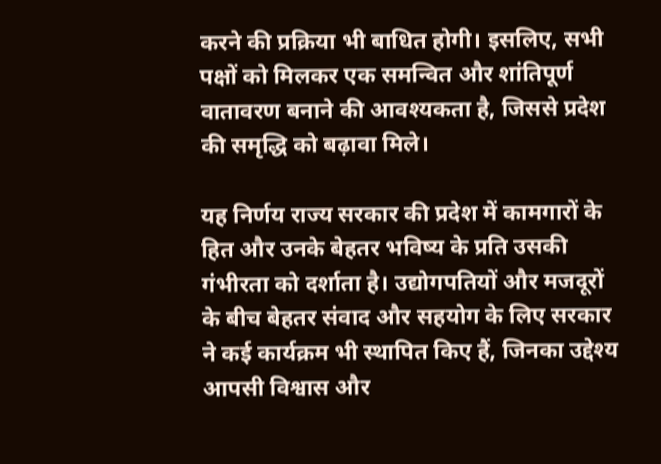करने की प्रक्रिया भी बाधित होगी। इसलिए, सभी पक्षों को मिलकर एक समन्वित और शांतिपूर्ण वातावरण बनाने की आवश्यकता है, जिससे प्रदेश की समृद्धि को बढ़ावा मिले।

यह निर्णय राज्य सरकार की प्रदेश में कामगारों के हित और उनके बेहतर भविष्य के प्रति उसकी गंभीरता को दर्शाता है। उद्योगपतियों और मजदूरों के बीच बेहतर संवाद और सहयोग के लिए सरकार ने कई कार्यक्रम भी स्थापित किए हैं, जिनका उद्देश्य आपसी विश्वास और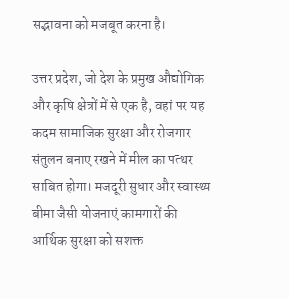सद्भावना को मजबूत करना है।

उत्तर प्रदेश, जो देश के प्रमुख औद्योगिक और कृषि क्षेत्रों में से एक है, वहां पर यह कदम सामाजिक सुरक्षा और रोजगार संतुलन बनाए रखने में मील का पत्थर साबित होगा। मजदूरी सुधार और स्वास्थ्य बीमा जैसी योजनाएं कामगारों की आर्थिक सुरक्षा को सशक्त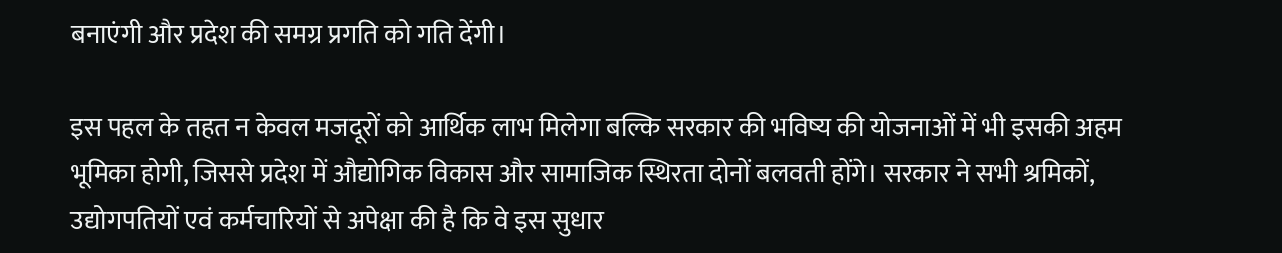बनाएंगी और प्रदेश की समग्र प्रगति को गति देंगी।

इस पहल के तहत न केवल मजदूरों को आर्थिक लाभ मिलेगा बल्कि सरकार की भविष्य की योजनाओं में भी इसकी अहम भूमिका होगी, जिससे प्रदेश में औद्योगिक विकास और सामाजिक स्थिरता दोनों बलवती होंगे। सरकार ने सभी श्रमिकों, उद्योगपतियों एवं कर्मचारियों से अपेक्षा की है कि वे इस सुधार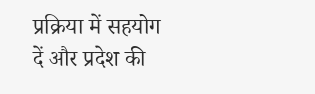प्रक्रिया में सहयोग दें और प्रदेश की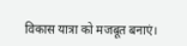विकास यात्रा को मजबूत बनाएं।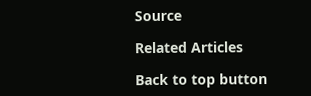Source

Related Articles

Back to top button